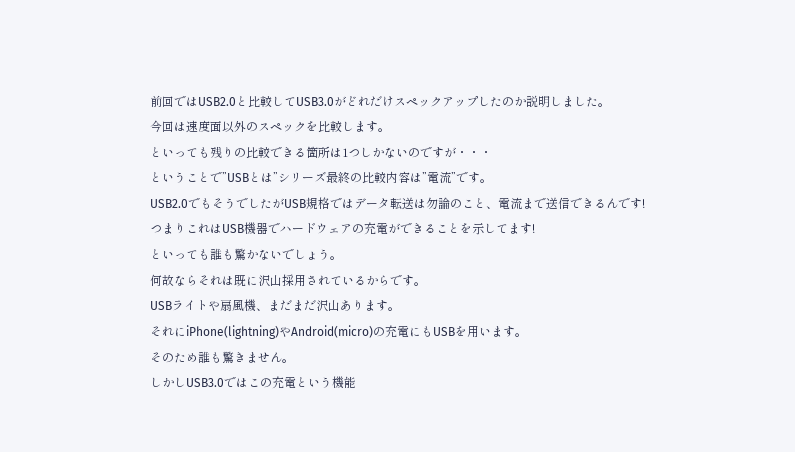前回ではUSB2.0と比較してUSB3.0がどれだけスペックアップしたのか説明しました。
今回は速度面以外のスペックを比較します。
といっても残りの比較できる箇所は1つしかないのですが・・・
ということで”USBとは”シリーズ最終の比較内容は”電流”です。
USB2.0でもそうでしたがUSB規格ではデータ転送は勿論のこと、電流まで送信できるんです!
つまりこれはUSB機器でハードウェアの充電ができることを示してます!
といっても誰も驚かないでしょう。
何故ならそれは既に沢山採用されているからです。
USBライトや扇風機、まだまだ沢山あります。
それにiPhone(lightning)やAndroid(micro)の充電にもUSBを用います。
そのため誰も驚きません。
しかしUSB3.0ではこの充電という機能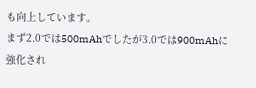も向上しています。
まず2.0では500mAhでしたが3.0では900mAhに強化され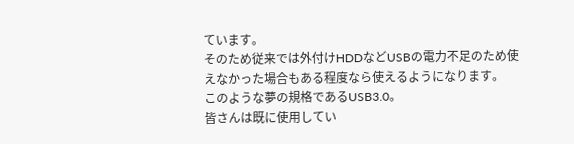ています。
そのため従来では外付けHDDなどUSBの電力不足のため使えなかった場合もある程度なら使えるようになります。
このような夢の規格であるUSB3.0。
皆さんは既に使用してい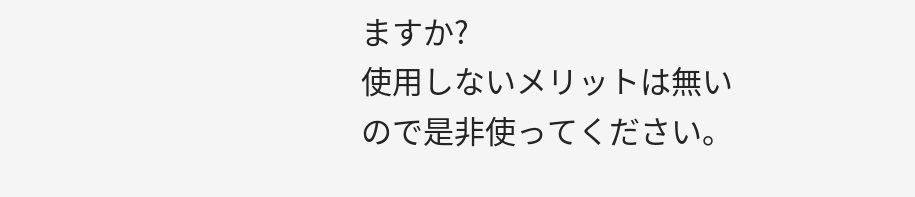ますか?
使用しないメリットは無いので是非使ってください。